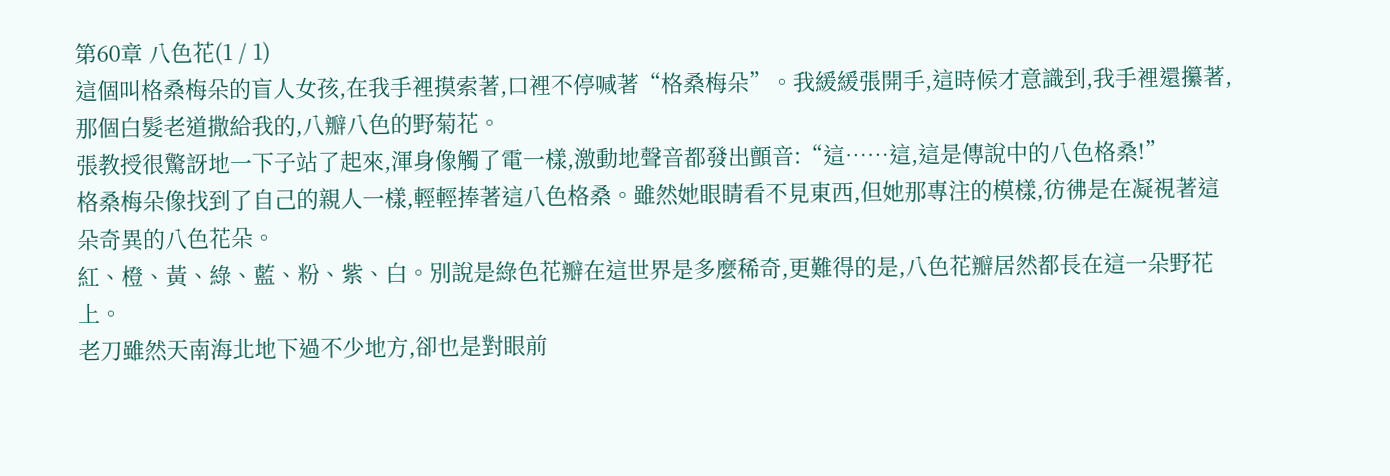第60章 八色花(1 / 1)
這個叫格桑梅朵的盲人女孩,在我手裡摸索著,口裡不停喊著“格桑梅朵”。我緩緩張開手,這時候才意識到,我手裡還攥著,那個白髮老道撒給我的,八瓣八色的野菊花。
張教授很驚訝地一下子站了起來,渾身像觸了電一樣,激動地聲音都發出顫音:“這……這,這是傳說中的八色格桑!”
格桑梅朵像找到了自己的親人一樣,輕輕捧著這八色格桑。雖然她眼睛看不見東西,但她那專注的模樣,彷彿是在凝視著這朵奇異的八色花朵。
紅、橙、黃、綠、藍、粉、紫、白。別說是綠色花瓣在這世界是多麼稀奇,更難得的是,八色花瓣居然都長在這一朵野花上。
老刀雖然天南海北地下過不少地方,卻也是對眼前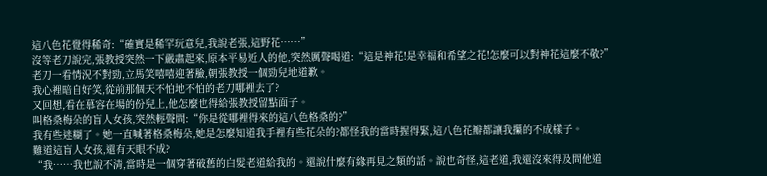這八色花覺得稀奇:“確實是稀罕玩意兒,我說老張,這野花……”
沒等老刀說完,張教授突然一下嚴肅起來,原本平易近人的他,突然厲聲喝道:“這是神花!是幸福和希望之花!怎麼可以對神花這麼不敬?”
老刀一看情況不對勁,立馬笑嘻嘻迎著臉,朝張教授一個勁兒地道歉。
我心裡暗自好笑,從前那個天不怕地不怕的老刀哪裡去了?
又回想,看在慕容在場的份兒上,他怎麼也得給張教授留點面子。
叫格桑梅朵的盲人女孩,突然輕聲問:“你是從哪裡得來的這八色格桑的?”
我有些迷糊了。她一直喊著格桑梅朵,她是怎麼知道我手裡有些花朵的?都怪我的當時握得緊,這八色花瓣都讓我攥的不成樣子。
難道這盲人女孩,還有天眼不成?
“我……我也說不清,當時是一個穿著破舊的白髮老道給我的。還說什麼有緣再見之類的話。說也奇怪,這老道,我還沒來得及問他道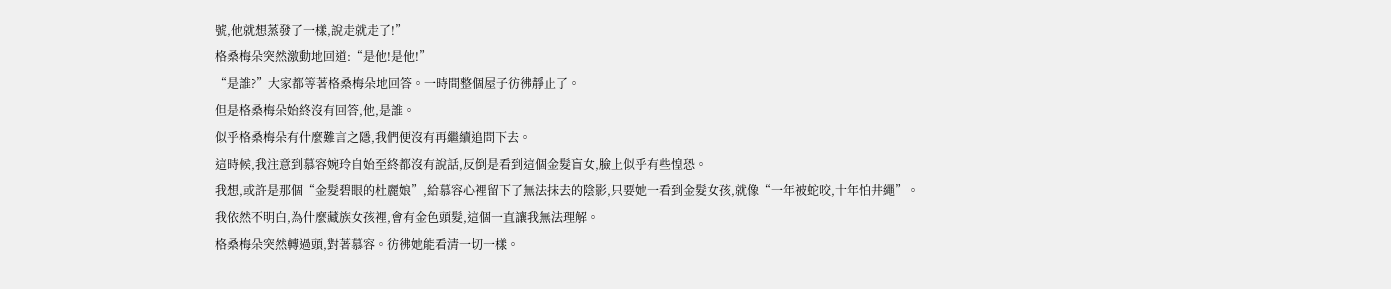號,他就想蒸發了一樣,說走就走了!”
格桑梅朵突然激動地回道:“是他!是他!”
“是誰?”大家都等著格桑梅朵地回答。一時間整個屋子彷彿靜止了。
但是格桑梅朵始終沒有回答,他,是誰。
似乎格桑梅朵有什麼難言之隱,我們便沒有再繼續追問下去。
這時候,我注意到慕容婉玲自始至終都沒有說話,反倒是看到這個金髮盲女,臉上似乎有些惶恐。
我想,或許是那個“金髮碧眼的杜麗娘”,給慕容心裡留下了無法抹去的陰影,只要她一看到金髮女孩,就像“一年被蛇咬,十年怕井繩”。
我依然不明白,為什麼藏族女孩裡,會有金色頭髮,這個一直讓我無法理解。
格桑梅朵突然轉過頭,對著慕容。彷彿她能看清一切一樣。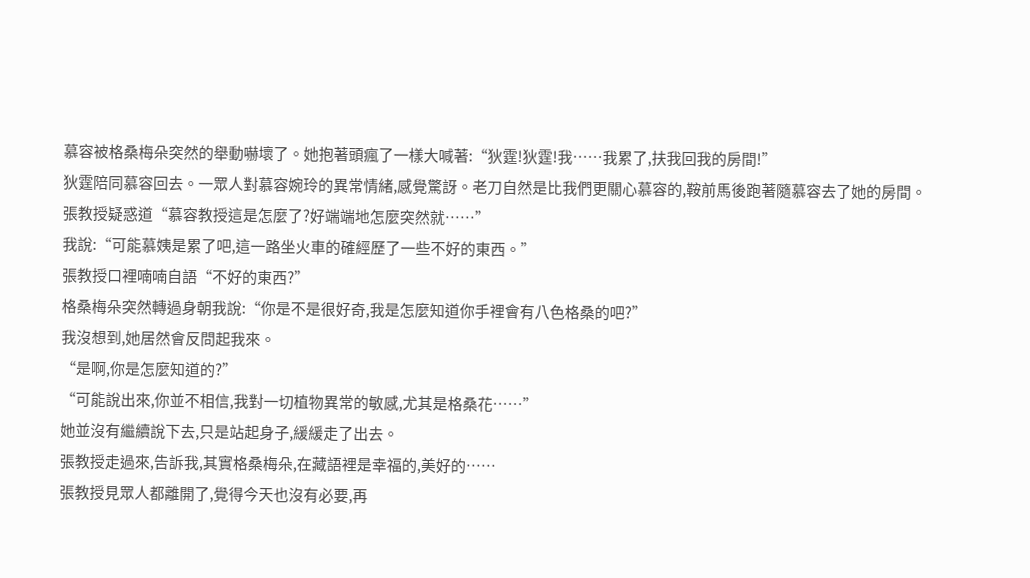慕容被格桑梅朵突然的舉動嚇壞了。她抱著頭瘋了一樣大喊著:“狄霆!狄霆!我……我累了,扶我回我的房間!”
狄霆陪同慕容回去。一眾人對慕容婉玲的異常情緒,感覺驚訝。老刀自然是比我們更關心慕容的,鞍前馬後跑著隨慕容去了她的房間。
張教授疑惑道“慕容教授這是怎麼了?好端端地怎麼突然就……”
我說:“可能慕姨是累了吧,這一路坐火車的確經歷了一些不好的東西。”
張教授口裡喃喃自語“不好的東西?”
格桑梅朵突然轉過身朝我說:“你是不是很好奇,我是怎麼知道你手裡會有八色格桑的吧?”
我沒想到,她居然會反問起我來。
“是啊,你是怎麼知道的?”
“可能說出來,你並不相信,我對一切植物異常的敏感,尤其是格桑花……”
她並沒有繼續說下去,只是站起身子,緩緩走了出去。
張教授走過來,告訴我,其實格桑梅朵,在藏語裡是幸福的,美好的……
張教授見眾人都離開了,覺得今天也沒有必要,再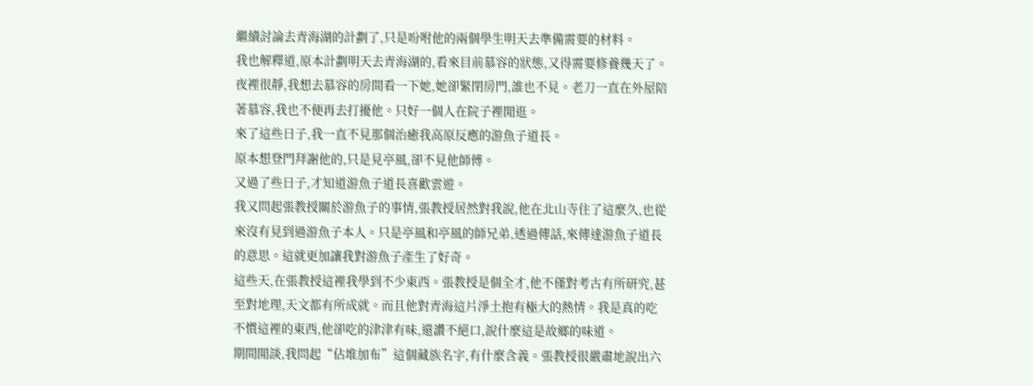繼續討論去青海湖的計劃了,只是吩咐他的兩個學生明天去準備需要的材料。
我也解釋道,原本計劃明天去青海湖的,看來目前慕容的狀態,又得需要修養幾天了。
夜裡很靜,我想去慕容的房間看一下她,她卻緊閉房門,誰也不見。老刀一直在外屋陪著慕容,我也不便再去打擾他。只好一個人在院子裡閒逛。
來了這些日子,我一直不見那個治癒我高原反應的游魚子道長。
原本想登門拜謝他的,只是見亭風,卻不見他師傅。
又過了些日子,才知道游魚子道長喜歡雲遊。
我又問起張教授關於游魚子的事情,張教授居然對我說,他在北山寺住了這麼久,也從來沒有見到過游魚子本人。只是亭風和亭風的師兄弟,透過傳話,來傳達游魚子道長的意思。這就更加讓我對游魚子產生了好奇。
這些天,在張教授這裡我學到不少東西。張教授是個全才,他不僅對考古有所研究,甚至對地理,天文都有所成就。而且他對青海這片淨土抱有極大的熱情。我是真的吃不慣這裡的東西,他卻吃的津津有味,還讚不絕口,說什麼這是故鄉的味道。
期間閒談,我問起“佔堆加布”這個藏族名字,有什麼含義。張教授很嚴肅地說出六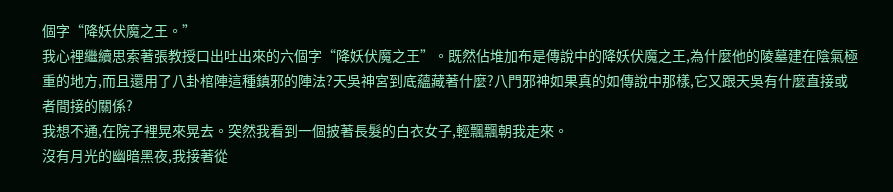個字“降妖伏魔之王。”
我心裡繼續思索著張教授口出吐出來的六個字“降妖伏魔之王”。既然佔堆加布是傳說中的降妖伏魔之王,為什麼他的陵墓建在陰氣極重的地方,而且還用了八卦棺陣這種鎮邪的陣法?天吳神宮到底蘊藏著什麼?八門邪神如果真的如傳說中那樣,它又跟天吳有什麼直接或者間接的關係?
我想不通,在院子裡晃來晃去。突然我看到一個披著長髮的白衣女子,輕飄飄朝我走來。
沒有月光的幽暗黑夜,我接著從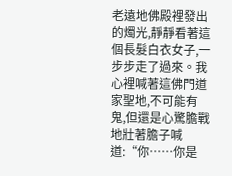老遠地佛殿裡發出的燭光,靜靜看著這個長髮白衣女子,一步步走了過來。我心裡喊著這佛門道家聖地,不可能有鬼,但還是心驚膽戰地壯著膽子喊道:“你……你是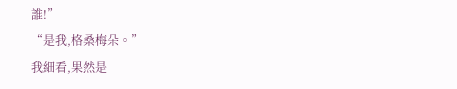誰!”
“是我,格桑梅朵。”
我細看,果然是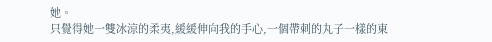她。
只覺得她一雙冰涼的柔夷,緩緩伸向我的手心,一個帶刺的丸子一樣的東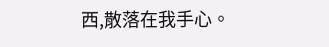西,散落在我手心。